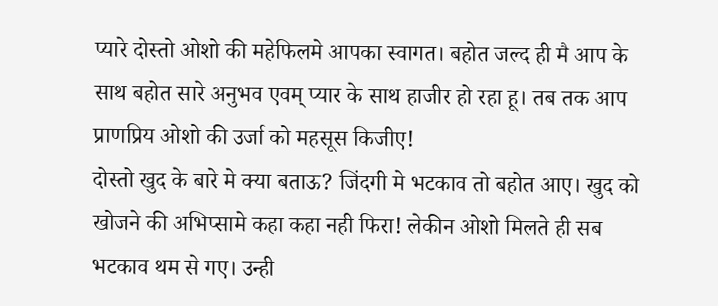प्यारे दोस्तो ओशो की महेफिलमे आपका स्वागत। बहोत जल्द ही मै आप के साथ बहोत सारे अनुभव एवम् प्यार के साथ हाजीर हो रहा हू। तब तक आप प्राणप्रिय ओशो की उर्जा को महसूस किजीए!
दोस्तो खुद के बारे मे क्या बताऊ? जिंदगी मे भटकाव तो बहोत आए। खुद को खोजने की अभिप्सामे कहा कहा नही फिरा! लेकीन ओशो मिलते ही सब भटकाव थम से गए। उन्ही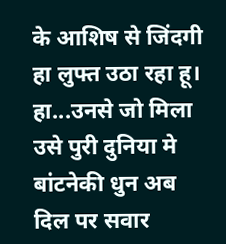के आशिष से जिंदगी हा लुफ्त उठा रहा हू। हा...उनसे जो मिला उसे पुरी दुनिया मे बांटनेकी धुन अब दिल पर सवार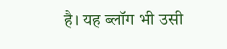है। यह ब्लॉग भी उसी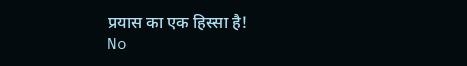प्रयास का एक हिस्सा है!
No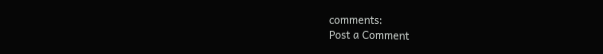comments:
Post a Comment